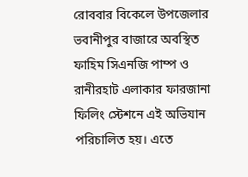রোববার বিকেলে উপজেলার ভবানীপুর বাজারে অবস্থিত ফাহিম সিএনজি পাম্প ও রানীরহাট এলাকার ফারজানা ফিলিং স্টেশনে এই অভিযান পরিচালিত হয়। এতে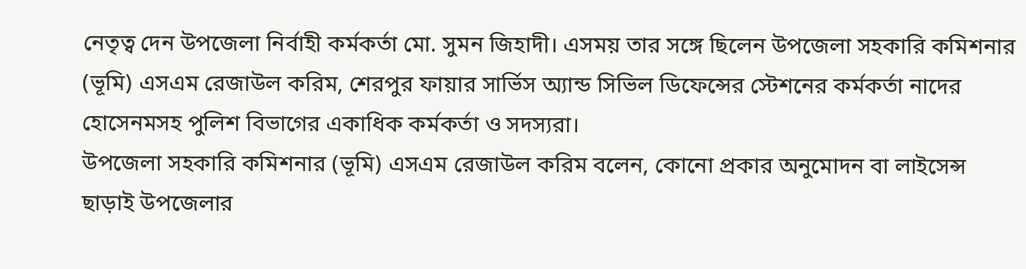নেতৃত্ব দেন উপজেলা নির্বাহী কর্মকর্তা মো. সুমন জিহাদী। এসময় তার সঙ্গে ছিলেন উপজেলা সহকারি কমিশনার (ভূমি) এসএম রেজাউল করিম, শেরপুর ফায়ার সার্ভিস অ্যান্ড সিভিল ডিফেন্সের স্টেশনের কর্মকর্তা নাদের হোসেনমসহ পুলিশ বিভাগের একাধিক কর্মকর্তা ও সদস্যরা।
উপজেলা সহকারি কমিশনার (ভূমি) এসএম রেজাউল করিম বলেন, কোনো প্রকার অনুমোদন বা লাইসেন্স ছাড়াই উপজেলার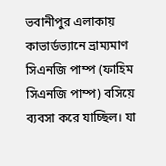ভবানীপুর এলাকায় কাভার্ডভ্যানে ভ্রাম্যমাণ সিএনজি পাম্প (ফাহিম সিএনজি পাম্প) বসিয়ে ব্যবসা করে যাচ্ছিল। যা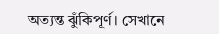অত্যন্ত ঝুঁকিপূর্ণ। সেখানে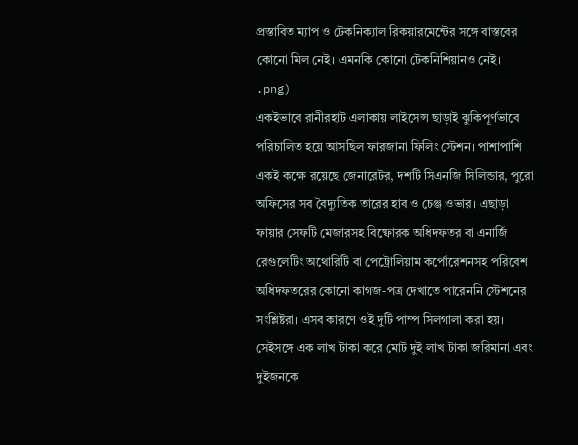প্রস্তাবিত ম্যাপ ও টেকনিক্যাল রিকয়ারমেন্টের সঙ্গে বাস্তবের কোনো মিল নেই। এমনকি কোনো টেকনিশিয়ানও নেই।
.png)
একইভাবে রানীরহাট এলাকায় লাইসেন্স ছাড়াই ঝুকিপূর্ণভাবে পরিচালিত হয়ে আসছিল ফারজানা ফিলিং স্টেশন। পাশাপাশি একই কক্ষে রয়েছে জেনারেটর, দশটি সিএনজি সিলিন্ডার, পুরো অফিসের সব বৈদ্যুতিক তারের হাব ও চেঞ্জ ওভার। এছাড়া ফায়ার সেফটি মেজারসহ বিষ্ফোরক অধিদফতর বা এনার্জি রেগুলেটিং অথোরিটি বা পেট্রোলিয়াম কর্পোরেশনসহ পরিবেশ অধিদফতরের কোনো কাগজ-পত্র দেখাতে পারেননি স্টেশনের সংশ্লিষ্টরা। এসব কারণে ওই দুটি পাম্প সিলগালা করা হয়। সেইসঙ্গে এক লাখ টাকা করে মোট দুই লাখ টাকা জরিমানা এবং দুইজনকে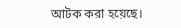আটক করা হয়েছে।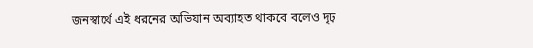জনস্বার্থে এই ধরনের অভিযান অব্যাহত থাকবে বলেও দৃঢ়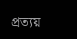প্রত্যয়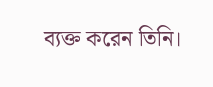ব্যক্ত করেন তিনি।